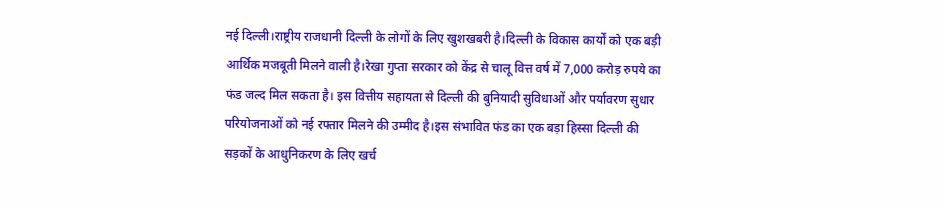नई दिल्ली।राष्ट्रीय राजधानी दिल्ली के लोगों के लिए खुशखबरी है।दिल्ली के विकास कार्यों को एक बड़ी आर्थिक मजबूती मिलने वाली है।रेखा गुप्ता सरकार को केंद्र से चालू वित्त वर्ष में 7,000 करोड़ रुपये का फंड जल्द मिल सकता है। इस वित्तीय सहायता से दिल्ली की बुनियादी सुविधाओं और पर्यावरण सुधार परियोजनाओं को नई रफ्तार मिलने की उम्मीद है।इस संभावित फंड का एक बड़ा हिस्सा दिल्ली की सड़कों के आधुनिकरण के लिए खर्च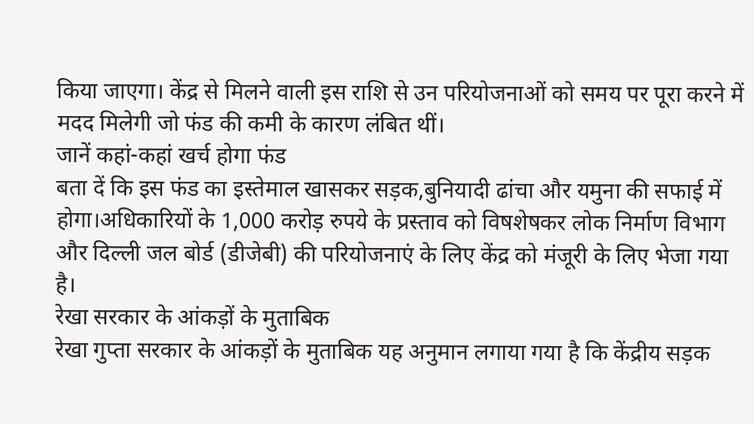किया जाएगा। केंद्र से मिलने वाली इस राशि से उन परियोजनाओं को समय पर पूरा करने में मदद मिलेगी जो फंड की कमी के कारण लंबित थीं।
जानें कहां-कहां खर्च होगा फंड
बता दें कि इस फंड का इस्तेमाल खासकर सड़क,बुनियादी ढांचा और यमुना की सफाई में होगा।अधिकारियों के 1,000 करोड़ रुपये के प्रस्ताव को विषशेषकर लोक निर्माण विभाग और दिल्ली जल बोर्ड (डीजेबी) की परियोजनाएं के लिए केंद्र को मंजूरी के लिए भेजा गया है।
रेखा सरकार के आंकड़ों के मुताबिक
रेखा गुप्ता सरकार के आंकड़ों के मुताबिक यह अनुमान लगाया गया है कि केंद्रीय सड़क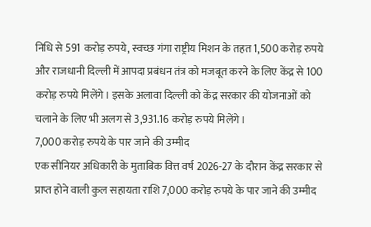निधि से 591 करोड़ रुपये, स्वच्छ गंगा राष्ट्रीय मिशन के तहत 1,500 करोड़ रुपये और राजधानी दिल्ली में आपदा प्रबंधन तंत्र को मजबूत करने के लिए केंद्र से 100 करोड़ रुपये मिलेंगे। इसके अलावा दिल्ली को केंद्र सरकार की योजनाओं को चलाने के लिए भी अलग से 3,931.16 करोड़ रुपये मिलेंगे।
7,000 करोड़ रुपये के पार जाने की उम्मीद
एक सीनियर अधिकारी के मुताबिक वित्त वर्ष 2026-27 के दौरान केंद्र सरकार से प्राप्त होने वाली कुल सहायता राशि 7,000 करोड़ रुपये के पार जाने की उम्मीद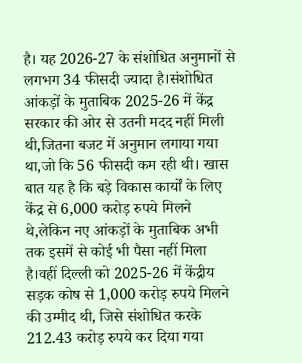है। यह 2026-27 के संशोधित अनुमानों से लगभग 34 फीसदी ज्यादा है।संशोधित आंकड़ों के मुताबिक 2025-26 में केंद्र सरकार की ओर से उतनी मदद नहीं मिली थी,जितना बजट में अनुमान लगाया गया था,जो कि 56 फीसदी कम रही थी। खास बात यह है कि बड़े विकास कार्यों के लिए केंद्र से 6,000 करोड़ रुपये मिलने थे,लेकिन नए आंकड़ों के मुताबिक अभी तक इसमें से कोई भी पैसा नहीं मिला है।वहीं दिल्ली को 2025-26 में केंद्रीय सड़क कोष से 1,000 करोड़ रुपये मिलने की उम्मीद थी, जिसे संशोधित करके 212.43 करोड़ रुपये कर दिया गया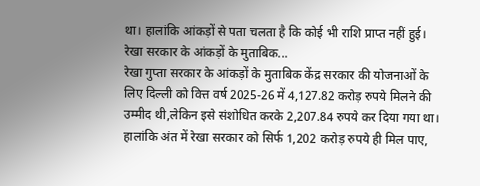था। हालांकि आंकड़ों से पता चलता है कि कोई भी राशि प्राप्त नहीं हुई।
रेखा सरकार के आंकड़ों के मुताबिक...
रेखा गुप्ता सरकार के आंकड़ों के मुताबिक केंद्र सरकार की योजनाओं के लिए दिल्ली को वित्त वर्ष 2025-26 में 4,127.82 करोड़ रुपये मिलने की उम्मीद थी,लेकिन इसे संशोधित करके 2,207.84 रुपये कर दिया गया था। हालांकि अंत में रेखा सरकार को सिर्फ 1,202 करोड़ रुपये ही मिल पाए,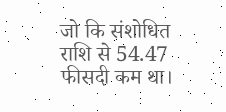जो कि संशोधित राशि से 54.47 फीसदी कम था।